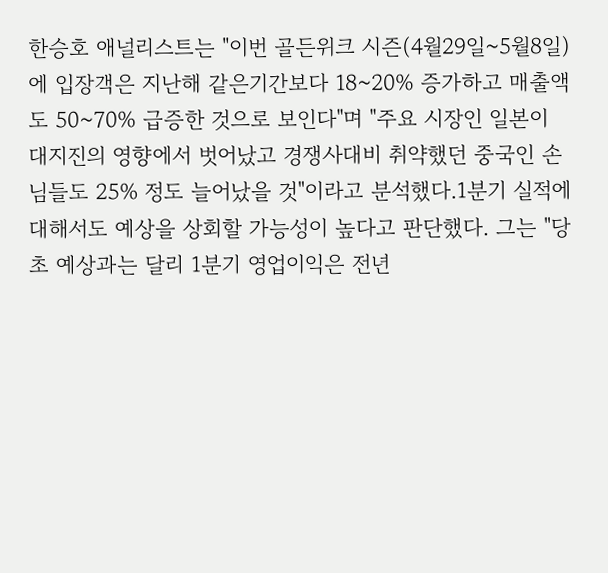한승호 애널리스트는 "이번 골든위크 시즌(4월29일~5월8일)에 입장객은 지난해 같은기간보다 18~20% 증가하고 매출액도 50~70% 급증한 것으로 보인다"며 "주요 시장인 일본이 대지진의 영향에서 벗어났고 경쟁사대비 취약했던 중국인 손님들도 25% 정도 늘어났을 것"이라고 분석했다.1분기 실적에 대해서도 예상을 상회할 가능성이 높다고 판단했다. 그는 "당초 예상과는 달리 1분기 영업이익은 전년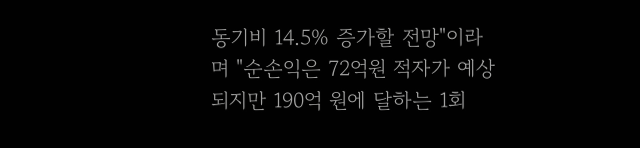동기비 14.5% 증가할 전망"이라며 "순손익은 72억원 적자가 예상되지만 190억 원에 달하는 1회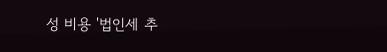성 비용 '법인세 추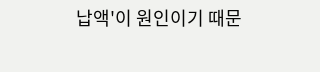납액'이 원인이기 때문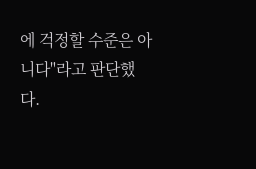에 걱정할 수준은 아니다"라고 판단했다.